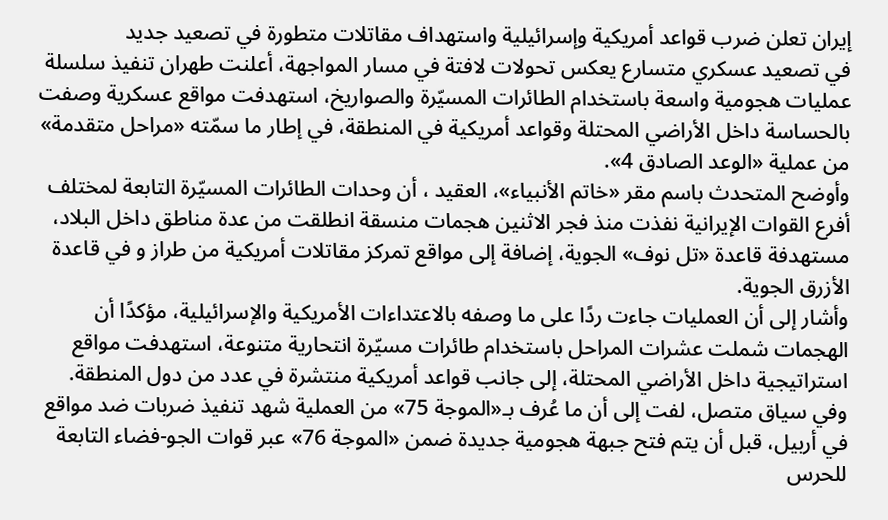إيران تعلن ضرب قواعد أمريكية وإسرائيلية واستهداف مقاتلات متطورة في تصعيد جديد
في تصعيد عسكري متسارع يعكس تحولات لافتة في مسار المواجهة، أعلنت طهران تنفيذ سلسلة عمليات هجومية واسعة باستخدام الطائرات المسيّرة والصواريخ، استهدفت مواقع عسكرية وصفت بالحساسة داخل الأراضي المحتلة وقواعد أمريكية في المنطقة، في إطار ما سمّته «مراحل متقدمة» من عملية «الوعد الصادق 4».
وأوضح المتحدث باسم مقر «خاتم الأنبياء»، العقيد ، أن وحدات الطائرات المسيّرة التابعة لمختلف أفرع القوات الإيرانية نفذت منذ فجر الاثنين هجمات منسقة انطلقت من عدة مناطق داخل البلاد، مستهدفة قاعدة «تل نوف» الجوية، إضافة إلى مواقع تمركز مقاتلات أمريكية من طراز و في قاعدة الأزرق الجوية.
وأشار إلى أن العمليات جاءت ردًا على ما وصفه بالاعتداءات الأمريكية والإسرائيلية، مؤكدًا أن الهجمات شملت عشرات المراحل باستخدام طائرات مسيّرة انتحارية متنوعة، استهدفت مواقع استراتيجية داخل الأراضي المحتلة، إلى جانب قواعد أمريكية منتشرة في عدد من دول المنطقة.
وفي سياق متصل، لفت إلى أن ما عُرف بـ«الموجة 75» من العملية شهد تنفيذ ضربات ضد مواقع في أربيل، قبل أن يتم فتح جبهة هجومية جديدة ضمن «الموجة 76» عبر قوات الجو-فضاء التابعة للحرس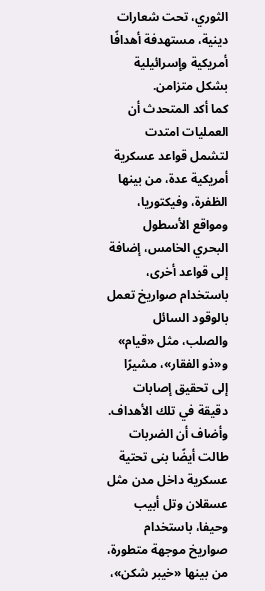الثوري، تحت شعارات دينية، مستهدفة أهدافًا أمريكية وإسرائيلية بشكل متزامن.
كما أكد المتحدث أن العمليات امتدت لتشمل قواعد عسكرية أمريكية عدة، من بينها الظفرة، وفيكتوريا، ومواقع الأسطول البحري الخامس، إضافة إلى قواعد أخرى، باستخدام صواريخ تعمل بالوقود السائل والصلب، مثل «قيام» و«ذو الفقار»، مشيرًا إلى تحقيق إصابات دقيقة في تلك الأهداف.
وأضاف أن الضربات طالت أيضًا بنى تحتية عسكرية داخل مدن مثل عسقلان وتل أبيب وحيفا، باستخدام صواريخ موجهة متطورة، من بينها «خيبر شكن»،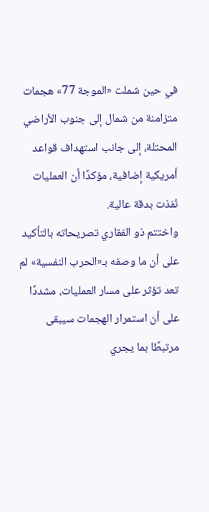في حين شملت «الموجة 77» هجمات متزامنة من شمال إلى جنوب الأراضي المحتلة، إلى جانب استهداف قواعد أمريكية إضافية، مؤكدًا أن العمليات نُفذت بدقة عالية.
واختتم ذو الفقاري تصريحاته بالتأكيد على أن ما وصفه بـ«الحرب النفسية» لم تعد تؤثر على مسار العمليات، مشددًا على أن استمرار الهجمات سيبقى مرتبطًا بما يجري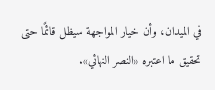في الميدان، وأن خيار المواجهة سيظل قائمًا حتى تحقيق ما اعتبره «النصر النهائي».